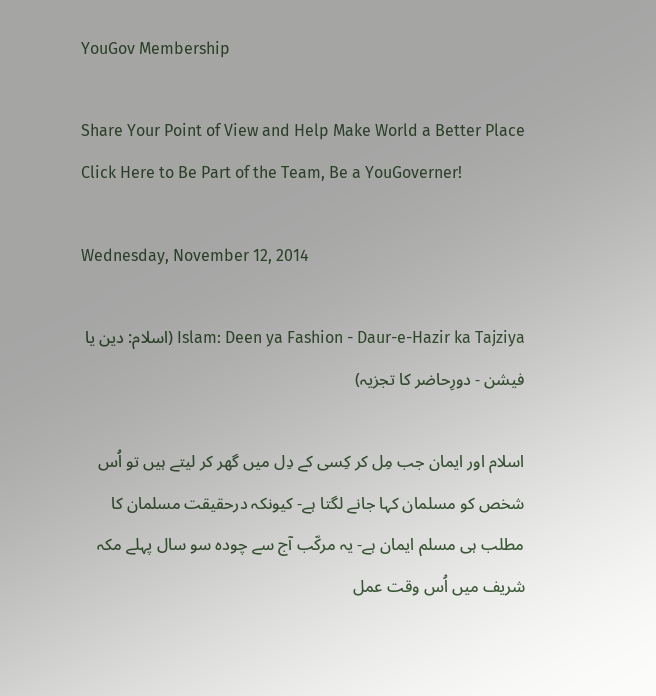YouGov Membership

Share Your Point of View and Help Make World a Better Place
Click Here to Be Part of the Team, Be a YouGoverner!

Wednesday, November 12, 2014

Islam: Deen ya Fashion - Daur-e-Hazir ka Tajziya (اسلام: دین یا فیشن - دورِحاضر کا تجزیہ)

اسلام اور ایمان جب مِل کر کِسی کے دِل میں گھر کر لیتے ہیں تو اُس شخص کو مسلمان کہا جانے لگتا ہے- کیونکہ درحقیقت مسلمان کا مطلب ہی مسلم ایمان ہے- یہ مرکّب آج سے چودہ سو سال پہلے مکہ شریف میں اُس وقت عمل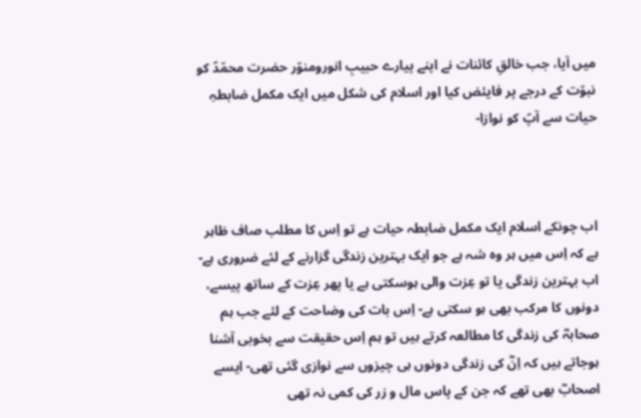میں آیا، جب خالقِ کائنات نے اپنے پیارے حبیبِ انورومنوّر حضرت محمّدؐ کو نبوّت کے درجے پر فایئض کیا اور اسلام کی شکل میں ایک مکمل ضابطہِ حیات سے آپؐ کو نوازا-



اب چونکے اسلام ایک مکمل ضابطہ حیات ہے تو اِس کا مطلب صاف ظاہر ہے کہ اِس میں ہر وہ شہ ہے جو ایک بہترین زندگی گزارنے کے لئے ضروری ہے- اب بہترین زندگی یا تو عِزت والی ہوسکتی ہے یا پھر عِزت کے ساتھ پیسے، دونوں کا مرکب بھی ہو سکتی ہے- اِس بات کی وضاحت کے لئے جب ہم صحابہؓ کی زندگی کا مطالعہ کرتے ہیں تو ہم اِس حقیقت سے بخوبی آشنا ہوجاتے ہیں کہ اِنؓ کی زندگی دونوں ہی چیزوں سے نوازی گئی تھی- ایسے اصحابؓ بھی تھے کہ جن کے پاس مال و زر کی کمی نہ تھی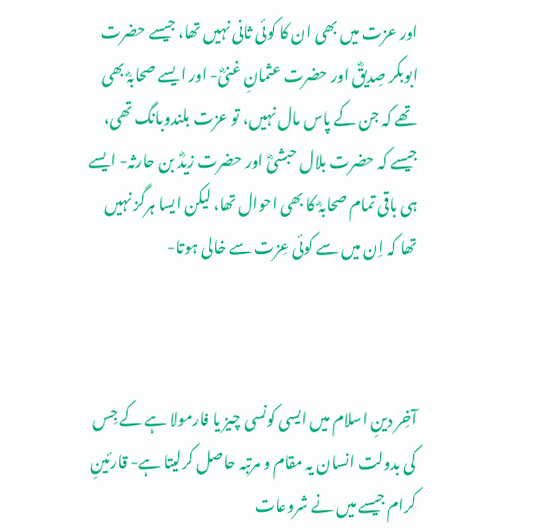اور عزت میں بھی ان کا کوئی ثانی نہیں تھا، جیسے حضرت ابوبکر صِدیقؓ اور حضرت عثمانِ غنیؓ- اور ایسے صحابہؓ بھی تھے کہ جن کے پاس مال نہیں، تو عزت بلندوبانگ تھی، جیسے کہ حضرت بلال حبشیؓ اور حضرت زیدؓ بن حارثہ- ایسے ہی باقی تمام صحابہؓ کا بھی احوال تھا، لیکن ایسا ہرگز نہیں تھا کہ اِن میں سے کوئی عِزت سے خالی ہوتا-



آخِر دینِ اسلام میں ایسی کونسی چیز یا فارمولا ہے کے جِس کی بدولت انسان یہ مقام و مرتبہ حاصل کرلیتا ہے- قارئینِ کرام جیسے میں نے شروعات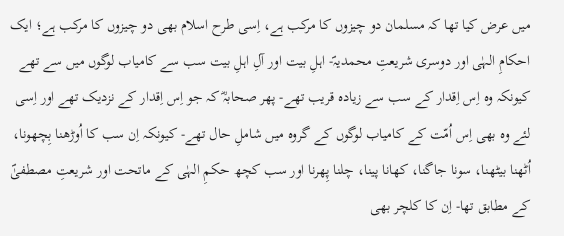میں عرض کیا تھا کہ مسلمان دو چیزوں کا مرکب ہے، اِسی طرح اسلام بھی دو چیزوں کا مرکب ہے؛ ایک احکامِ الہٰی اور دوسری شریعتِ محمدیہؐ- اہلِ بیت اور آلِ اہلِ بیت سب سے کامیاب لوگوں میں سے تھے کیونکہ وہ اِس اِقدار کے سب سے زیادہ قریب تھے- پھر صحابہؓ کہ جو اِس اِقدار کے نزدیک تھے اور اِسی لئے وہ بھی اِس اُمّت کے کامیاب لوگوں کے گروہ میں شاملِ حال تھے- کیونکہ اِن سب کا اُوڑھنا بِچھونا، اُٹھنا بیٹھنا، سونا جاگنا، کھانا پینا، چلنا پِھرنا اور سب کچھ حکمِ الہٰی کے ماتحت اور شریعتِ مصطفیٰؐ کے مطابق تھا- اِن کا کلچر بھی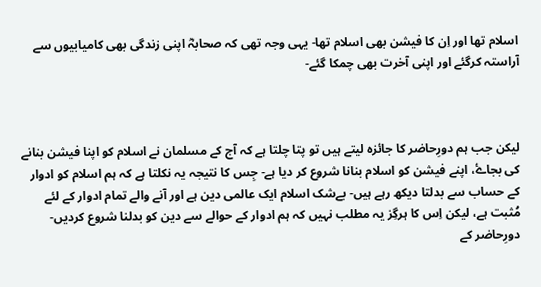اسلام تھا اور اِن کا فیشن بھی اسلام تھا- یہی وجہ تھی کہ صحابہؓ اپنی زندگی بھی کامیابیوں سے آراستہ کرگئے اور اپنی آخرت بھی چمکا گئے-



لیکن جب ہم دورِحاضر کا جائزہ لیتے ہیں تو پتا چلتا ہے کہ آج کے مسلمان نے اسلام کو اپنا فیشن بنانے کی بجاۓ، اپنے فیشن کو اسلام بنانا شروع کر دیا ہے- جِس کا نتیجہ یہ نکلتا ہے کہ ہم اسلام کو ادوار کے حساب سے بدلتا دیکھ رہے ہیں- بےشک اسلام ایک عالمی دین ہے اور آنے والے تمام ادوار کے لئے مُثبت ہے، لیکن اِس کا ہرگِز یہ مطلب نہیں کہ ہم ادوار کے حوالے سے دین کو بدلنا شروع کردیں- دورِحاضر کے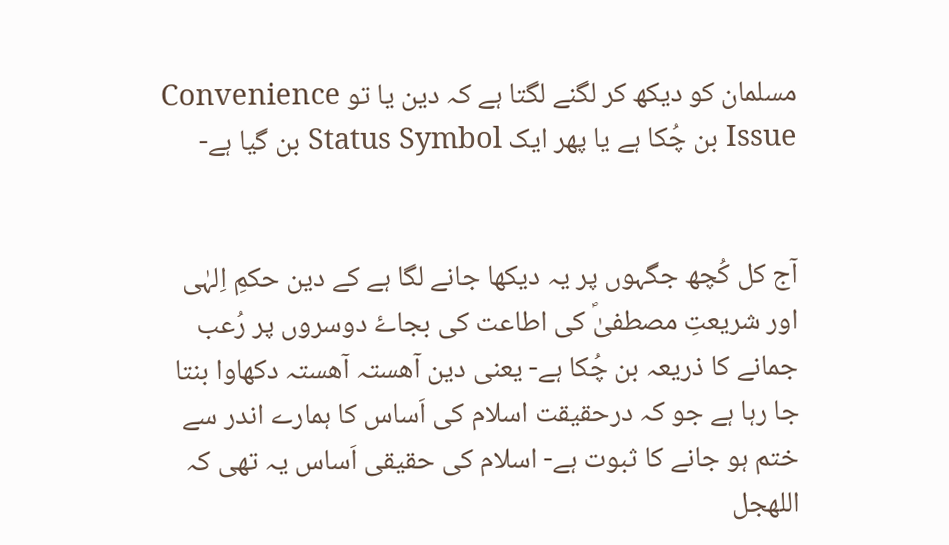مسلمان کو دیکھ کر لگنے لگتا ہے کہ دین یا تو Convenience Issue بن چُکا ہے یا پھر ایک Status Symbol بن گیا ہے-


آج کل کُچھ جگہوں پر یہ دیکھا جانے لگا ہے کے دین حکمِ اِلہٰی اور شریعتِ مصطفیٰؐ کی اطاعت کی بجاۓ دوسروں پر رُعب جمانے کا ذریعہ بن چُکا ہے- یعنی دین آھستہ آھستہ دکھاوا بنتا جا رہا ہے جو کہ درحقیقت اسلام کی اَساس کا ہمارے اندر سے ختم ہو جانے کا ثبوت ہے- اسلام کی حقیقی اَساس یہ تھی کہ اللهجل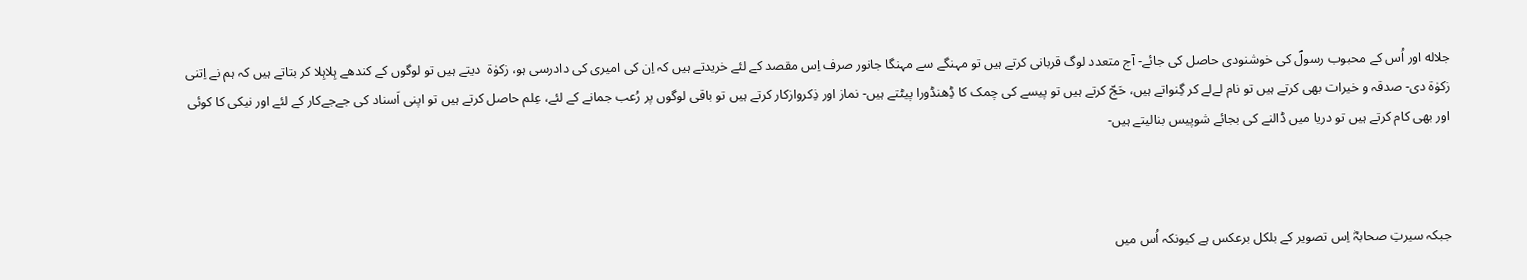جلاله اور اُس کے محبوب رسولؐ کی خوشنودی حاصل کی جائے- آج متعدد لوگ قربانی کرتے ہیں تو مہنگے سے مہنگا جانور صرف اِس مقصد کے لئے خریدتے ہیں کہ اِن کی امیری کی دادرسی ہو، زکوٰۃ  دیتے ہیں تو لوگوں کے کندھے ہِلاہِلا کر بتاتے ہیں کہ ہم نے اِتنی زکوٰۃ دی- صدقہ و خیرات بھی کرتے ہیں تو نام لےلے کر گِنواتے ہیں، حَجّ کرتے ہیں تو پیسے کی چمک کا ڈِھنڈورا پیٹتے ہیں- نماز اور ذِکروازکار کرتے ہیں تو باقی لوگوں پر رُعب جمانے کے لئے، عِلم حاصل کرتے ہیں تو اپنی اَسناد کی جےجےکار کے لئے اور نیکی کا کوئی اور بھی کام کرتے ہیں تو دریا میں ڈالنے کی بجائے شوپیس بنالیتے ہیں-



جبکہ سیرتِ صحابہؓ اِس تصویر کے بلکل برعکس ہے کیونکہ اُس میں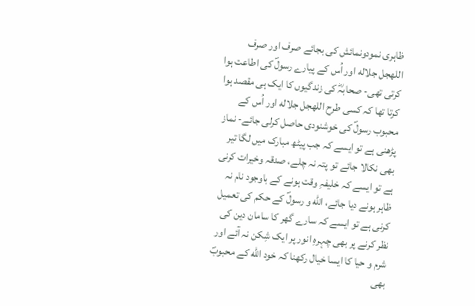ظاہری نمودونمائش کی بجائے صرف اور صرف اللهجل جلاله اور اُس کے پیارے رسولؐ کی اطاعت ہوا کرتی تھی- صحابہؓ کی زندگیوں کا ایک ہی مقصد ہوا کرتا تھا کہ کسی طرح اللهجل جلاله اور اُس کے محبوب رسولؐ کی خوشنودی حاصل کرلی جائے- نماز پڑھنی ہے تو ایسے کہ جب پیٹھ مبارک میں لگا تیر بھی نکالا جائے تو پتہ نہ چلے، صدقہ وخیرات کرنی ہے تو ایسے کہ خلیفہِ وقت ہونے کے باوجود نام نہ ظاہر ہونے دیا جائے، الله و رسولؐ کے حکم کی تعمیل کرنی ہے تو ایسے کہ سارے گھر کا سامان دین کی نظر کرنے پر بھی چہرہِ انور پر ایک شِکن نہ آئے اور شرم و حیا کا ایسا خیال رکھنا کہ خود الله کے محبوبؐ بھی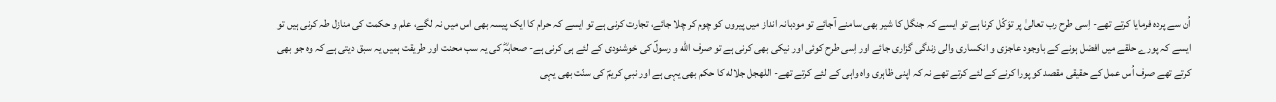اُن سے پردہ فرمایا کرتے تھے- اِسی طرح رب تعالیٰ پر توَکّل کرنا ہے تو ایسے کہ جنگل کا شیر بھی سامنے آجائے تو مودبانہ انداز میں پیروں کو چوم کر چلا جائے، تجارت کرنی ہے تو ایسے کہ حرام کا ایک پیسہ بھی اس میں نہ لگے، علم و حکمت کی منازل طہ کرنی ہیں تو ایسے کہ پورے حلقے میں افضل ہونے کے باوجود عاجزی و انکساری والی زندگی گزاری جائے اور اِسی طرح کوئی اور نیکی بھی کرنی ہے تو صرف الله و رسولؐ کی خوشنودی کے لئے ہی کرنی ہے- صحابہؓ کی یہ سب محنت اور طریقت ہمیں یہ سبق دیتی ہے کہ وہ جو بھی کرتے تھے صرف اُس عمل کے حقیقی مقصد کو پورا کرنے کے لئے کرتے تھے نہ کہ اپنی ظاہری واہ واہی کے لئے کرتے تھے- اللهجل جلاله کا حکم بھی یہی ہے اور نبیِ کریمؐ کی سنّت بھی یہی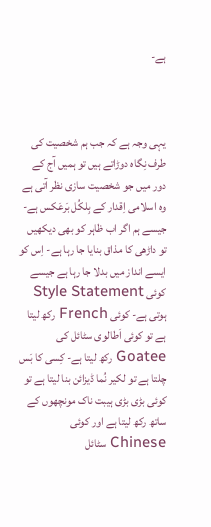ہے-



یہی وجہ ہے کہ جب ہم شخصیت کی طرف نِگاہ دوڑاتے ہیں تو ہمیں آج کے دور میں جو شخصیت سازی نظر آتی ہے وہ اسلامی اِقدار کے بِلکُل بَرعَکس ہے- جیسے ہم اگر اب ظاہر کو بھی دیکھیں تو داڑھی کا مذاق بنایا جا رہا ہے- اِس کو ایسے انداز میں بدلا جا رہا ہے جیسے کوئی Style Statement ہوتی ہے- کوئی French رکھ لیتا ہے تو کوئی اَطالوی سٹائل کی Goatee رکھ لیتا ہے- کِسی کا بَس چلتا ہے تو لکیر نُما ڈیزائن بنا لیتا ہے تو کوئی بڑی بڑی ہیبت ناک مونچھوں کے ساتھ رکھ لیتا ہے اور کوئی Chinese سٹائل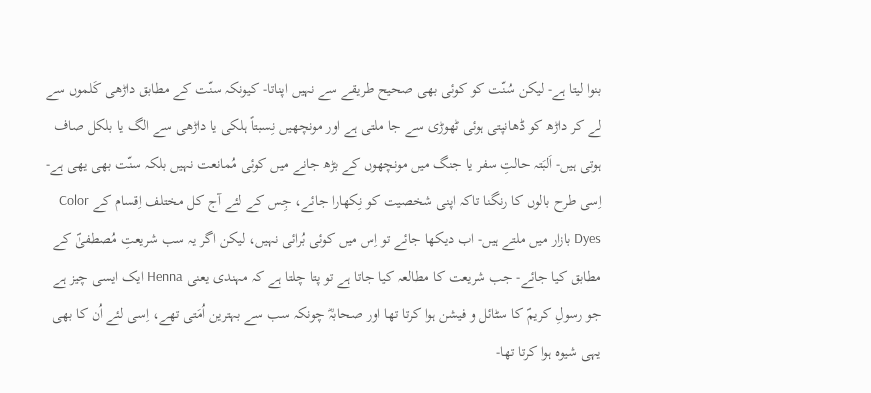بنوا لیتا ہے- لیکن سُنّت کو کوئی بھی صحیح طریقے سے نہیں اپناتا- کیونکہ سنّت کے مطابق داڑھی کَلموں سے لے کر داڑھ کو ڈھانپتی ہوئی ٹھوڑی سے جا ملتی ہے اور مونچھیں نِسبتاً ہلکی یا داڑھی سے الگ یا بلکل صاف ہوتی ہیں- اَلبَتہ حالتِ سفر یا جنگ میں مونچھوں کے بڑھ جانے میں کوئی مُمانعت نہیں بلکہ سنّت بھی یھی ہے- اِسی طرح بالوں کا رنگنا تاکہ اپنی شخصیت کو نِکھارا جائے، جِس کے لئے آج کل مختلف اِقسام کے Color Dyes بازار میں ملتے ہیں- اب دیکھا جائے تو اِس میں کوئی بُرائی نہیں، لیکن اگر یہ سب شریعتِ مُصطفیٰؐ کے مطابق کیا جائے- جب شریعت کا مطالعہ کیا جاتا ہے تو پتا چلتا ہے کہ مہندی یعنی Henna ایک ایسی چیز ہے جو رسولِ کریمؐ کا سٹائل و فیشن ہوا کرتا تھا اور صحابہؓ چونکہ سب سے بہترین اُمَتی تھے، اِسی لئے اُن کا بھی یہی شیوہ ہوا کرتا تھا-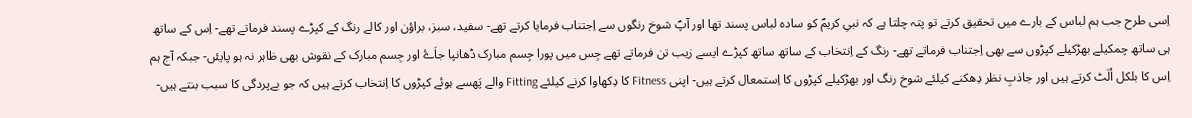اِسی طرح جب ہم لباس کے بارے میں تحقیق کرتے تو پتہ چلتا ہے کہ نبیِ کریمؐ کو سادہ لباس پسند تھا اور آپؐ شوخ رنگوں سے اِجتناب فرمایا کرتے تھے- سفید، سبز، براؤن اور کالے رنگ کے کپڑے پسند فرماتے تھے- اِس کے ساتھ ہی ساتھ چمکیلے بھڑکیلے کپڑوں سے بھی اِجتناب فرماتے تھے- رنگ کے اِنتخاب کے ساتھ ساتھ کپڑے ایسے زیب تن فرماتے تھے جِس میں پورا جِسم مبارک ڈھانپا جاَۓ اور جِسم مبارک کے نقوش بھی ظاہر نہ ہو پایئں- جبکہ آج ہم اِس کا بلکل اُلَٹ کرتے ہیں اور جاذبِ نظر دِھکنے کیلئے شوخ رنگ اور بھڑکیلے کپڑوں کا اِستمعال کرتے ہیں- اپنی Fitness کا دِکھاوا کرنے کیلئے Fitting والے پَھسے ہوئے کپڑوں کا اِنتخاب کرتے ہیں کہ جو بےپردگی کا سبب بنتے ہیں-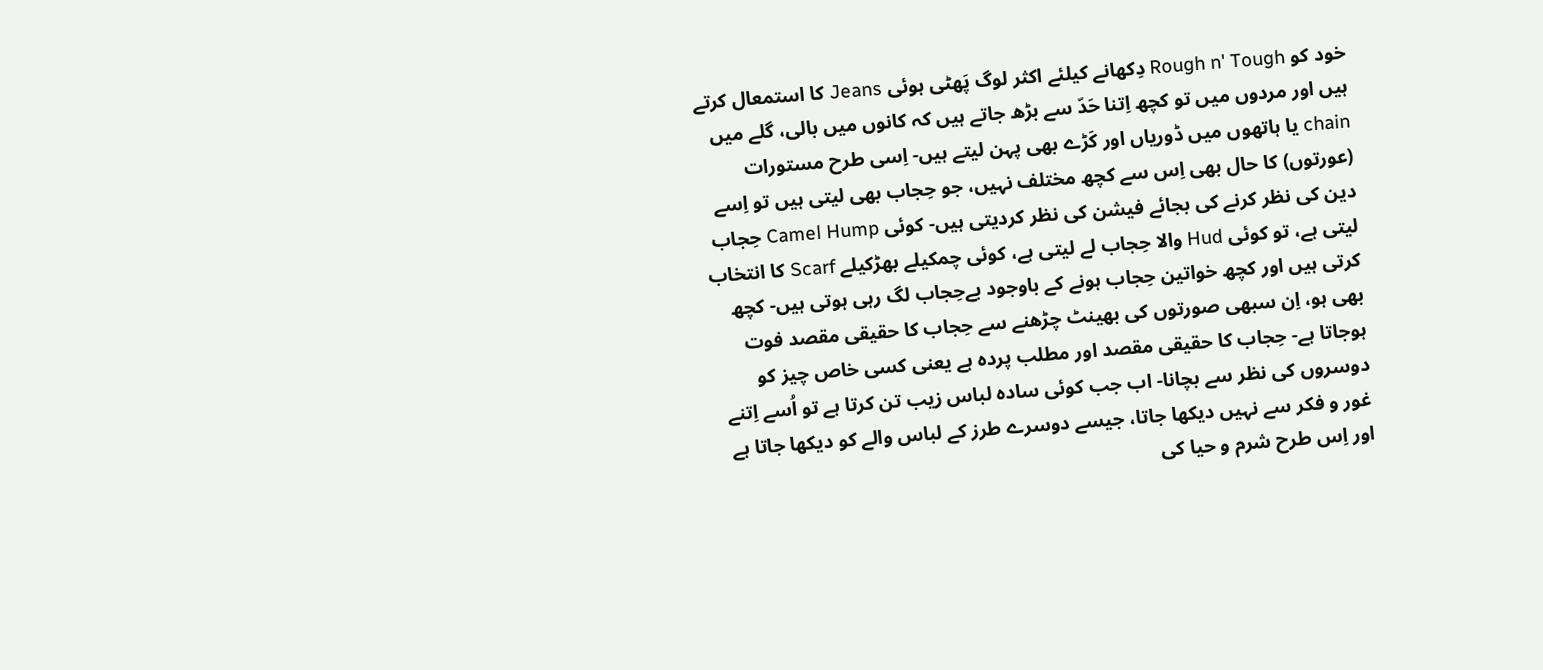خود کو Rough n' Tough دِکھانے کیلئے اکثر لوگ پَھٹی ہوئی Jeans کا استمعال کرتے ہیں اور مردوں میں تو کچھ اِتنا حَدّ سے بڑھ جاتے ہیں کہ کانوں میں بالی، گلے میں chain یا ہاتھوں میں ڈوریاں اور کَڑے بھی پہن لیتے ہیں- اِسی طرح مستورات (عورتوں) کا حال بھی اِس سے کچھ مختلف نہیں، جو حِجاب بھی لیتی ہیں تو اِسے دین کی نظر کرنے کی بجائے فیشن کی نظر کردیتی ہیں- کوئی Camel Hump حِجاب لیتی ہے، تو کوئی Hud والا حِجاب لے لیتی ہے، کوئی چمکیلے بھڑکیلے Scarf کا انتخاب کرتی ہیں اور کچھ خواتین حِجاب ہونے کے باوجود بےحِجاب لگ رہی ہوتی ہیں- کچھ بھی ہو، اِن سبھی صورتوں کی بھینٹ چڑھنے سے حِجاب کا حقیقی مقصد فوت ہوجاتا ہے- حِجاب کا حقیقی مقصد اور مطلب پردہ ہے یعنی کسی خاص چیز کو دوسروں کی نظر سے بچانا- اب جب کوئی سادہ لباس زیب تن کرتا ہے تو اُسے اِتنے غور و فکر سے نہیں دیکھا جاتا، جیسے دوسرے طرز کے لباس والے کو دیکھا جاتا ہے اور اِس طرح شرم و حیا کی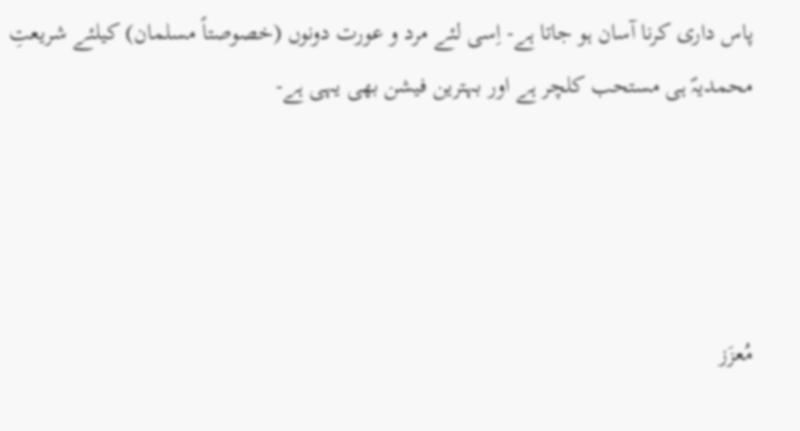پاس داری کرنا آسان ہو جاتا ہے- اِسی لئے مرد و عورت دونوں (خصوصتاً مسلمان) کیلئے شریعتِ محمدیہؐ ہی مستحب کلچر ہے اور بہترین فیشن بھی یہی ہے-




مُعزَز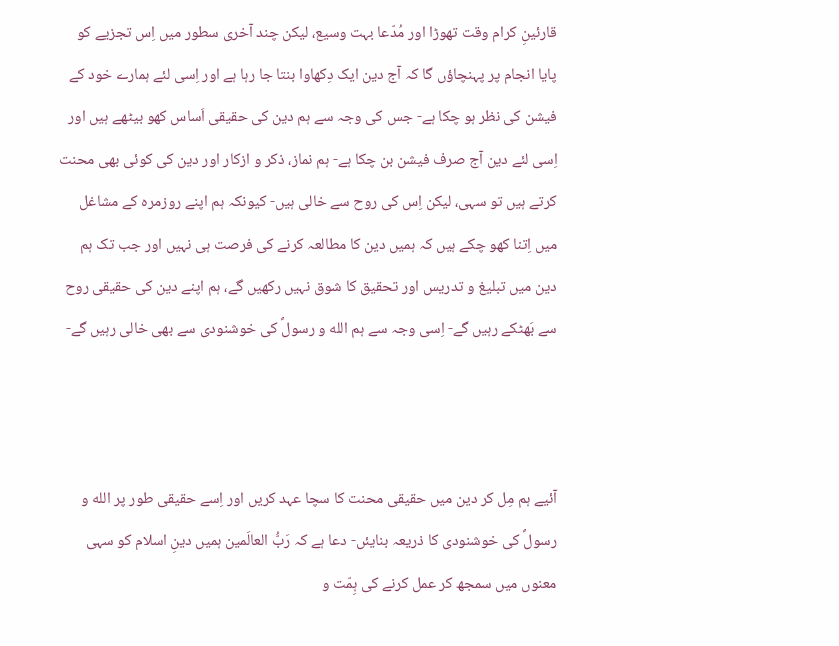قارئینِ کرام وقت تھوڑا اور مُدّعا بہت وسیع، لیکن چند آخری سطور میں اِس تجزیے کو پایا انجام پر پہنچاؤں گا کہ آج دین ایک دِکھاوا بنتا جا رہا ہے اور اِسی لئے ہمارے خود کے فیشن کی نظر ہو چکا ہے- جس کی وجہ سے ہم دین کی حقیقی اَساس کھو بیٹھے ہیں اور اِسی لئے دین آج صرف فیشن بن چکا ہے- ہم نماز، ذکر و ازکار اور دین کی کوئی بھی محنت کرتے ہیں تو سہی، لیکن اِس کی روح سے خالی ہیں- کیونکہ ہم اپنے روزمرہ کے مشاغل میں اِتنا کھو چکے ہیں کہ ہمیں دین کا مطالعہ کرنے کی فرصت ہی نہیں اور جب تک ہم دین میں تبلیغ و تدریس اور تحقیق کا شوق نہیں رکھیں گے، ہم اپنے دین کی حقیقی روح سے بَھٹکے رہیں گے- اِسی وجہ سے ہم الله و رسولؐ کی خوشنودی سے بھی خالی رہیں گے-



آئیے ہم مِل کر دین میں حقیقی محنت کا سچا عہد کریں اور اِسے حقیقی طور پر الله و رسولؐ کی خوشنودی کا ذریعہ بنایئں- دعا ہے کہ رَبُّ العالَمین ہمیں دینِ اسلام کو سہی معنوں میں سمجھ کر عمل کرنے کی ہِمّت و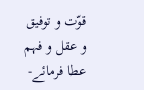قوّت و توفیق و عقل و فہم عطا فرمائے-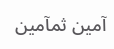آمین ثمآمین